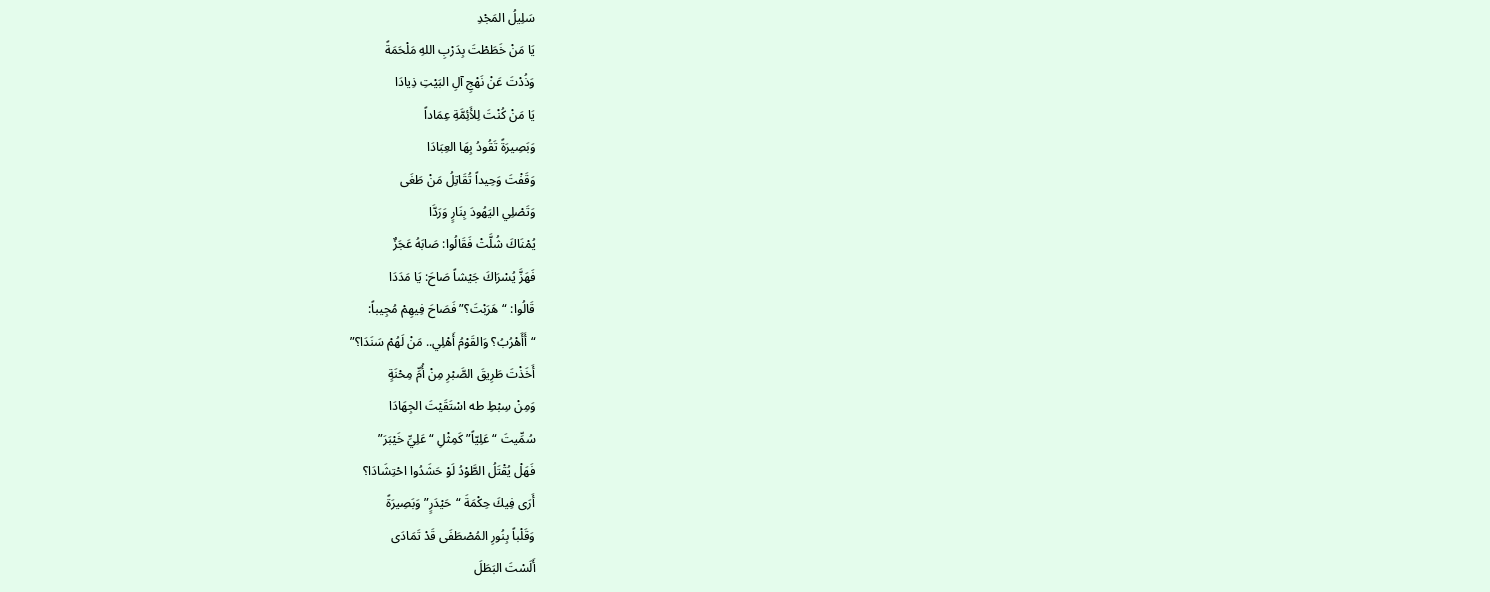سَلِيلُ المَجْدِ
يَا مَنْ خَطَطْتَ بِدَرْبِ اللهِ مَلْحَمَةً
وَذُدْتَ عَنْ نَهْجِ آلِ البَيْتِ ذِيادَا
يَا مَنْ كُنْتَ لِلأَئِمَّةِ عِمَاداً
وَبَصِيرَةً تَقُودُ بِهَا العِبَادَا
وَقَفْتَ وَحِيداً تُقَاتِلُ مَنْ طَغَى
وَتَصْلِي اليَهُودَ بِنَارٍ وَرَدَّا
يُمْنَاكَ شُلَّتْ فَقَالُوا: صَابَهُ عَجَزٌ
فَهَزَّ يُسْرَاكَ جَيْشاً صَاحَ: يَا مَدَدَا
قَالُوا: “هَرَبْتَ؟” فَصَاحَ فِيهِمْ مُجِيباً:
“أَأَهْرُبُ؟ وَالقَوْمُ أَهْلِي.. مَنْ لَهُمْ سَنَدَا؟”
أَخَذْتَ طَرِيقَ الصَّبْرِ مِنْ أُمِّ مِحْنَةٍ
وَمِنْ سِبْطِ طه اسْتَقَيْتَ الجِهَادَا
سُمِّيتَ “عَلِيّاً” كَمِثْلِ “عَلِيِّ خَيْبَرَ”
فَهَلْ يُقْتَلُ الطَّوْدُ لَوْ حَشَدُوا احْتِشَادَا؟
أَرَى فِيكَ حِكْمَةَ “حَيْدَرٍ” وَبَصِيرَةً
وَقَلْباً بِنُورِ المُصْطَفَى قَدْ تَمَادَى
أَلَسْتَ البَطَلَ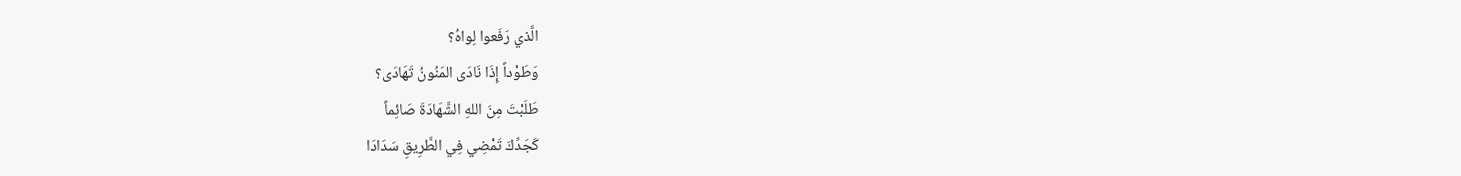الَّذي رَفَعوا لِواهُ؟
وَطَوْداً إِذَا نَادَى المَنُونُ تَهَادَى؟
طَلَبْتَ مِنَ اللهِ الشَّهَادَةَ صَائِماً
كَجَدِّكَ تَمْضِي فِي الطَّرِيقِ سَدَادَا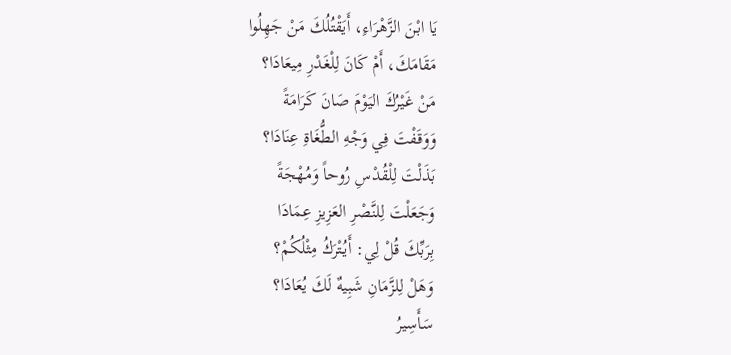يَا ابْنَ الزَّهْرَاءِ، أَيَقْتُلُكَ مَنْ جَهِلُوا
مَقَامَكَ، أَمْ كَانَ لِلْغَدْرِ مِيعَادَا؟
مَنْ غَيْرُكَ اليَوْمَ صَانَ كَرَامَةً
وَوَقَفْتَ فِي وَجْهِ الطُّغَاةِ عِنَادَا؟
بَذَلْتَ لِلْقُدْسِ رُوحاً وَمُهْجَةً
وَجَعَلْتَ لِلنَّصْرِ العَزِيزِ عِمَادَا
بِرَبِّكَ قُلْ لِي: أَيُتْرَكُ مِثْلُكُمْ؟
وَهَلْ لِلزَّمَانِ شَبِيهٌ لَكَ يُعَادَا؟
سَأَسِيرُ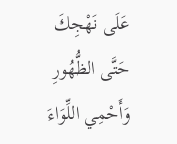عَلَى نَهْجِكَ حَتَّى الظُّهُورِ
وَأَحْمِي اللِّوَاءَ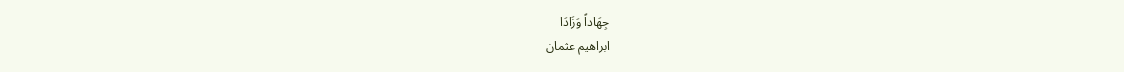جِهَاداً وَزَادَا
ابراهيم عثمان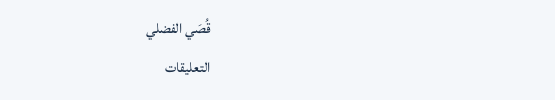قُصَي الفضلي
التعليقات